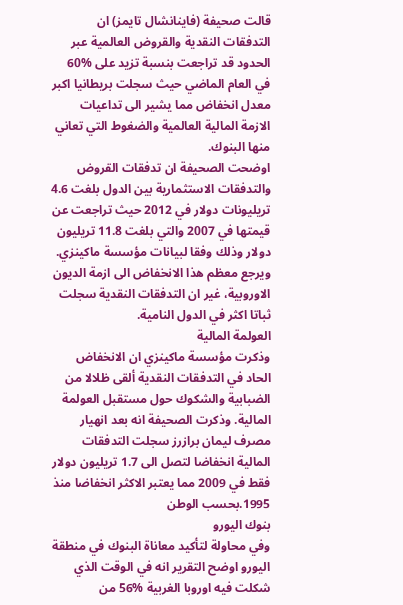قالت صحيفة (فاينانشال تايمز) ان التدفقات النقدية والقروض العالمية عبر الحدود قد تراجعت بنسبة تزيد على %60 في العام الماضي حيث سجلت بريطانيا اكبر معدل انخفاض مما يشير الى تداعيات الازمة المالية العالمية والضغوط التي تعاني منها البنوك.
اوضحت الصحيفة ان تدفقات القروض والتدفقات الاستثمارية بين الدول بلغت 4.6 تريليونات دولار في 2012 حيث تراجعت عن قيمتها في 2007 والتي بلغت 11.8 تريليون دولار وذلك وفقا لبيانات مؤسسة ماكينزي. ويرجع معظم هذا الانخفاض الى ازمة الديون الاوروبية، غير ان التدفقات النقدية سجلت ثباتا اكثر في الدول النامية.
العولمة المالية
وذكرت مؤسسة ماكينزي ان الانخفاض الحاد في التدفقات النقدية ألقى ظلالا من الضبابية والشكوك حول مستقبل العولمة المالية. وذكرت الصحيفة انه بعد انهيار مصرف ليمان برازرز سجلت التدفقات المالية انخفاضا لتصل الى 1.7 تريليون دولار فقط في 2009 مما يعتبر الاكثر انخفاضا منذ 1995.بحسب الوطن
بنوك اليورو
وفي محاولة لتأكيد معاناة البنوك في منطقة اليورو اوضح التقرير انه في الوقت الذي شكلت فيه اوروبا الغربية %56 من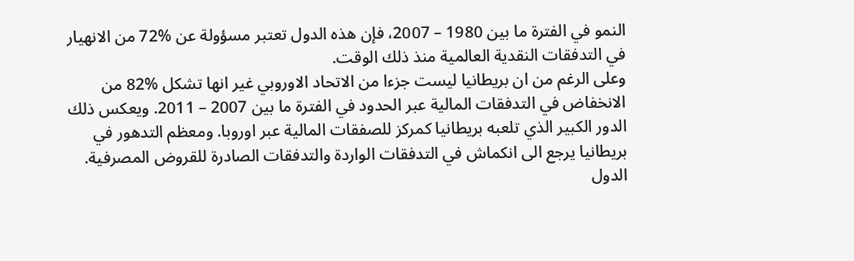النمو في الفترة ما بين 1980 – 2007، فإن هذه الدول تعتبر مسؤولة عن %72 من الانهيار في التدفقات النقدية العالمية منذ ذلك الوقت.
وعلى الرغم من ان بريطانيا ليست جزءا من الاتحاد الاوروبي غير انها تشكل %82 من الانخفاض في التدفقات المالية عبر الحدود في الفترة ما بين 2007 – 2011. ويعكس ذلك الدور الكبير الذي تلعبه بريطانيا كمركز للصفقات المالية عبر اوروبا. ومعظم التدهور في بريطانيا يرجع الى انكماش في التدفقات الواردة والتدفقات الصادرة للقروض المصرفية.
الدول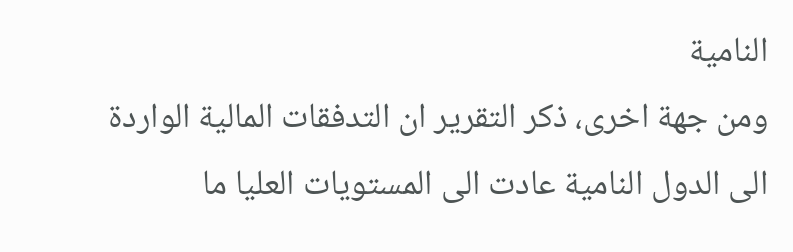النامية
ومن جهة اخرى، ذكر التقرير ان التدفقات المالية الواردة الى الدول النامية عادت الى المستويات العليا ما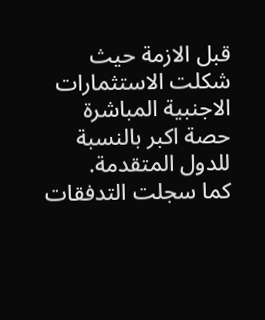قبل الازمة حيث شكلت الاستثمارات الاجنبية المباشرة حصة اكبر بالنسبة للدول المتقدمة.
كما سجلت التدفقات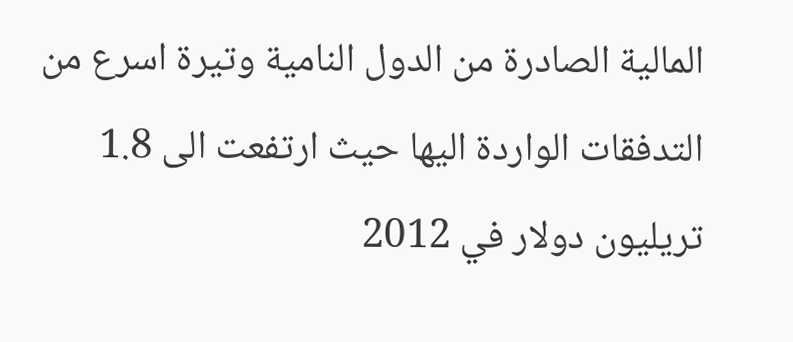المالية الصادرة من الدول النامية وتيرة اسرع من التدفقات الواردة اليها حيث ارتفعت الى 1.8 تريليون دولار في 2012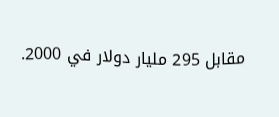مقابل 295 مليار دولار في 2000.